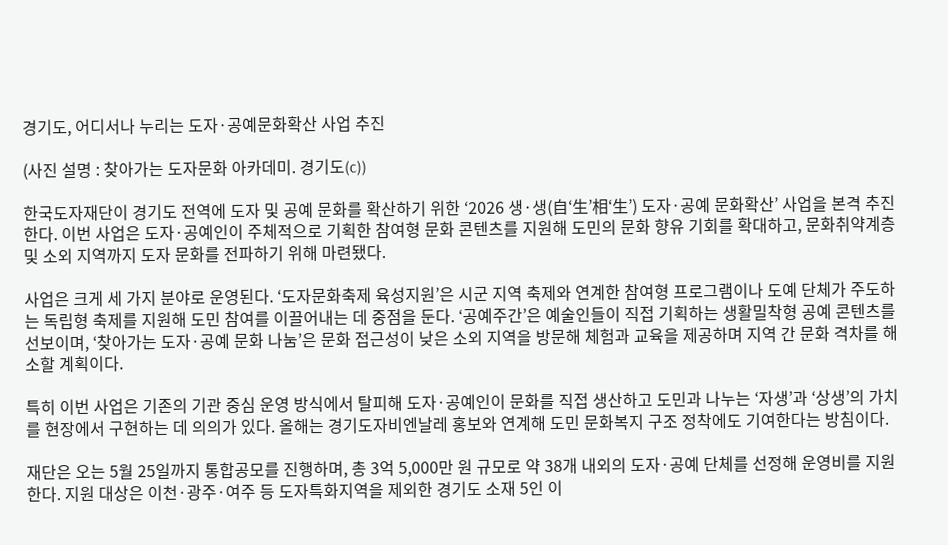경기도, 어디서나 누리는 도자·공예문화확산 사업 추진

(사진 설명 : 찾아가는 도자문화 아카데미. 경기도(c))

한국도자재단이 경기도 전역에 도자 및 공예 문화를 확산하기 위한 ‘2026 생·생(自‘生’相‘生’) 도자·공예 문화확산’ 사업을 본격 추진한다. 이번 사업은 도자·공예인이 주체적으로 기획한 참여형 문화 콘텐츠를 지원해 도민의 문화 향유 기회를 확대하고, 문화취약계층 및 소외 지역까지 도자 문화를 전파하기 위해 마련됐다.

사업은 크게 세 가지 분야로 운영된다. ‘도자문화축제 육성지원’은 시군 지역 축제와 연계한 참여형 프로그램이나 도예 단체가 주도하는 독립형 축제를 지원해 도민 참여를 이끌어내는 데 중점을 둔다. ‘공예주간’은 예술인들이 직접 기획하는 생활밀착형 공예 콘텐츠를 선보이며, ‘찾아가는 도자·공예 문화 나눔’은 문화 접근성이 낮은 소외 지역을 방문해 체험과 교육을 제공하며 지역 간 문화 격차를 해소할 계획이다.

특히 이번 사업은 기존의 기관 중심 운영 방식에서 탈피해 도자·공예인이 문화를 직접 생산하고 도민과 나누는 ‘자생’과 ‘상생’의 가치를 현장에서 구현하는 데 의의가 있다. 올해는 경기도자비엔날레 홍보와 연계해 도민 문화복지 구조 정착에도 기여한다는 방침이다.

재단은 오는 5월 25일까지 통합공모를 진행하며, 총 3억 5,000만 원 규모로 약 38개 내외의 도자·공예 단체를 선정해 운영비를 지원한다. 지원 대상은 이천·광주·여주 등 도자특화지역을 제외한 경기도 소재 5인 이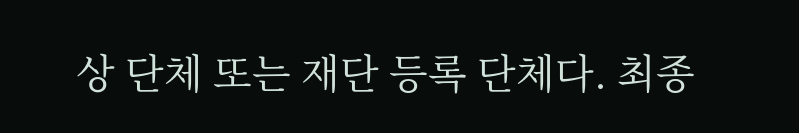상 단체 또는 재단 등록 단체다. 최종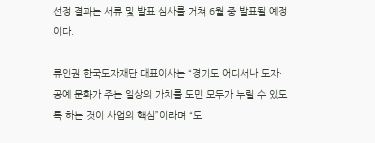선정 결과는 서류 및 발표 심사를 거쳐 6월 중 발표될 예정이다.

류인권 한국도자재단 대표이사는 “경기도 어디서나 도자·공예 문화가 주는 일상의 가치를 도민 모두가 누릴 수 있도록 하는 것이 사업의 핵심”이라며 “도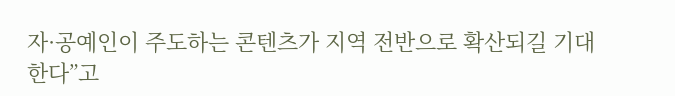자·공예인이 주도하는 콘텐츠가 지역 전반으로 확산되길 기대한다”고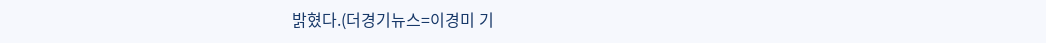밝혔다.(더경기뉴스=이경미 기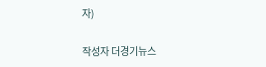자)

작성자 더경기뉴스